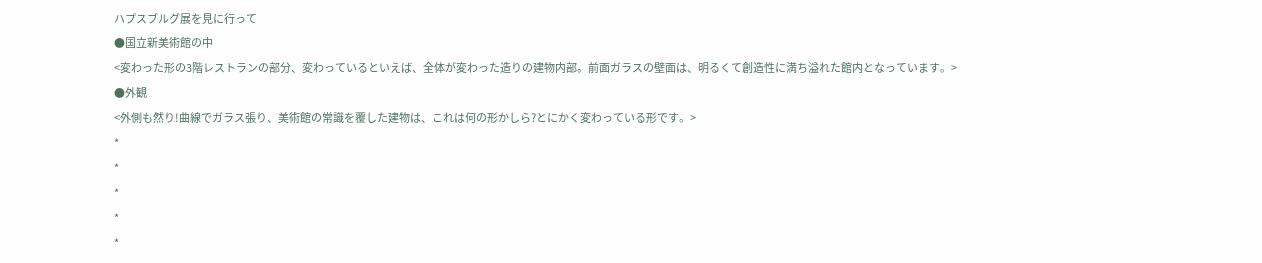ハプスブルグ展を見に行って
●国立新美術館の中
<変わった形の3階レストランの部分、変わっているといえば、全体が変わった造りの建物内部。前面ガラスの壁面は、明るくて創造性に満ち溢れた館内となっています。>
●外観
<外側も然り!曲線でガラス張り、美術館の常識を覆した建物は、これは何の形かしら?とにかく変わっている形です。>
*
*
*
*
*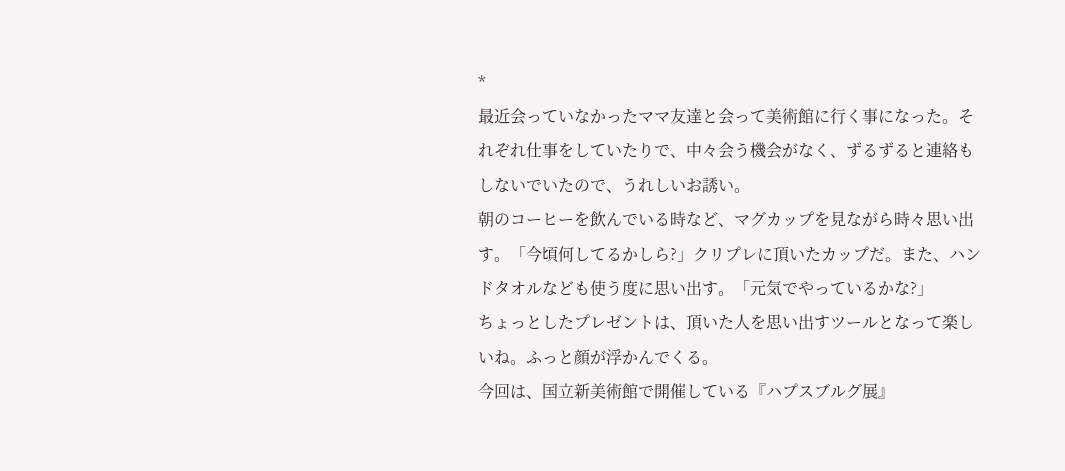*
最近会っていなかったママ友達と会って美術館に行く事になった。それぞれ仕事をしていたりで、中々会う機会がなく、ずるずると連絡もしないでいたので、うれしいお誘い。
朝のコーヒーを飲んでいる時など、マグカップを見ながら時々思い出す。「今頃何してるかしら?」クリプレに頂いたカップだ。また、ハンドタオルなども使う度に思い出す。「元気でやっているかな?」
ちょっとしたプレゼントは、頂いた人を思い出すツールとなって楽しいね。ふっと顔が浮かんでくる。
今回は、国立新美術館で開催している『ハプスブルグ展』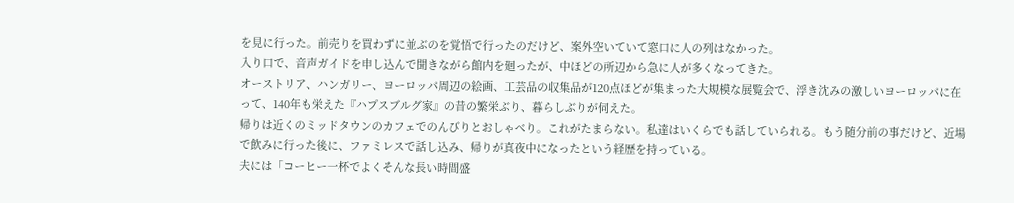を見に行った。前売りを買わずに並ぶのを覚悟で行ったのだけど、案外空いていて窓口に人の列はなかった。
入り口で、音声ガイドを申し込んで聞きながら館内を廻ったが、中ほどの所辺から急に人が多くなってきた。
オーストリア、ハンガリー、ヨーロッパ周辺の絵画、工芸品の収集品が120点ほどが集まった大規模な展覧会で、浮き沈みの激しいヨーロッパに在って、140年も栄えた『ハプスブルグ家』の昔の繁栄ぶり、暮らしぶりが伺えた。
帰りは近くのミッドタウンのカフェでのんびりとおしゃべり。これがたまらない。私達はいくらでも話していられる。もう随分前の事だけど、近場で飲みに行った後に、ファミレスで話し込み、帰りが真夜中になったという経歴を持っている。
夫には「コーヒー一杯でよくそんな長い時間盛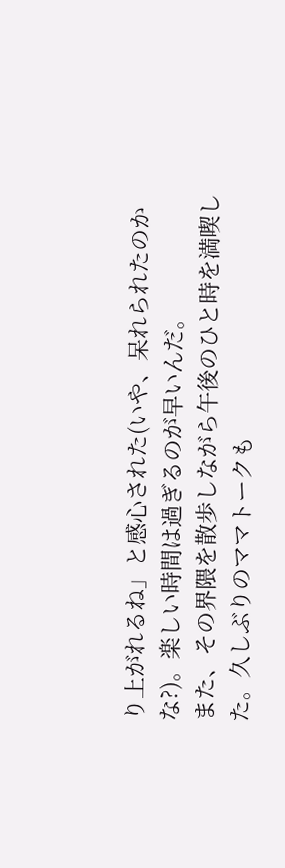り上がれるね」と感心された(いや、呆れられたのかな?)。楽しい時間は過ぎるのが早いんだ。
また、その界隈を散歩しながら午後のひと時を満喫した。久しぶりのママトークも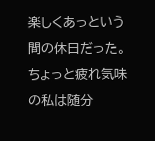楽しくあっという間の休日だった。ちょっと疲れ気味の私は随分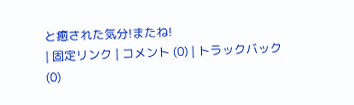と癒された気分!またね!
| 固定リンク | コメント (0) | トラックバック (0)